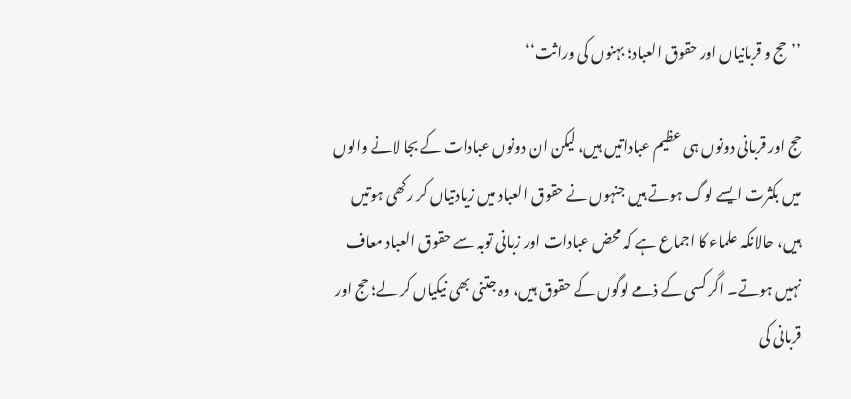’’حج و قربانیاں اور حقوق العباد؛ بہنوں کی وراثت‘‘

حج اور قربانی دونوں ہی عظیم عباداتیں ہیں، لیکن ان دونوں عبادات کے بجا لانے والوں میں بکثرت ایسے لوگ ہوتے ہیں جنہوں نے حقوق العباد میں زیادتیاں کر رکھی ہوتیں ہیں، حالانکہ علماء کا اجماع ہے کہ محض عبادات اور زبانی توبہ سے حقوق العباد معاف نہیں ہوتے۔ اگر کسی کے ذمے لوگوں کے حقوق ہیں، وہ جتنی بھی نیکیاں کر لے؛ حج اور قربانی کی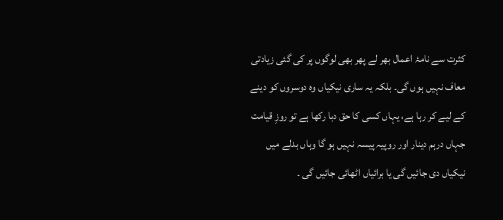کثرت سے نامۂ اعمال بھر لے پھر بھی لوگوں پر کی گئی زیادتی معاف نہیں ہوں گی۔ بلکہ یہ ساری نیکیاں وہ دوسروں کو دینے کے لیے کر رہا ہے، یہاں کسی کا حق دبا رکھا ہے تو روزِ قیامت جہاں درہم دینار اور روپیہ پیسہ نہیں ہو گا وہاں بدلے میں نیکیاں دی جائیں گی یا برائیاں اٹھائی جائیں گی ۔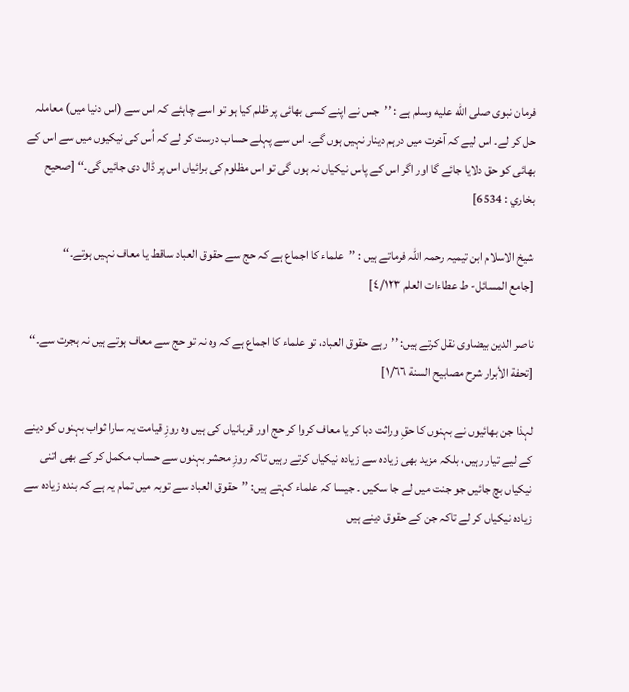فرمان نبوی صلى الله عليه وسلم ہے : ’’جس نے اپنے کسی بھائی پر ظلم کیا ہو تو اسے چاہئے کہ اس سے (اس دنیا میں) معاملہ حل کر لے۔ اس لیے کہ آخرت میں درہم دینار نہیں ہوں گے۔ اس سے پہلے حساب درست کر لے کہ اُس کی نیکیوں میں سے اس کے بھائی کو حق دلایا جائے گا اور اگر اس کے پاس نیکیاں نہ ہوں گی تو اس مظلوم کی برائیاں اس پر ڈال دی جائیں گی۔‘‘ [صحیح بخاري : 6534]

شیخ الاسلام ابن تیمیہ رحمہ اللہ فرماتے ہیں : ’’علماء کا اجماع ہے کہ حج سے حقوق العباد ساقط یا معاف نہیں ہوتے۔‘‘
[جامع المسائل- ط عطاءات العلم ٤/١٢٣]

ناصر الدین بیضاوی نقل کرتے ہیں: ’’رہے حقوق العباد، تو علماء کا اجماع ہے کہ وہ نہ تو حج سے معاف ہوتے ہیں نہ ہجرت سے۔‘‘
[تحفة الأبرار شرح مصابيح السنة ١/٦٦]

لہذا جن بھائیوں نے بہنوں کا حقِ وراثت دبا کر یا معاف کروا کر حج اور قربانیاں کی ہیں وہ روزِ قیامت یہ سارا ثواب بہنوں کو دینے کے لیے تیار رہیں، بلکہ مزید بھی زیادہ سے زیادہ نیکیاں کرتے رہیں تاکہ روزِ محشر بہنوں سے حساب مکمل کر کے بھی اتنی نیکیاں بچ جائیں جو جنت میں لے جا سکیں ۔ جیسا کہ علماء کہتے ہیں: ’’حقوق العباد سے توبہ میں تمام یہ ہے کہ بندہ زیادہ سے زیادہ نیکیاں کر لے تاکہ جن کے حقوق دینے ہیں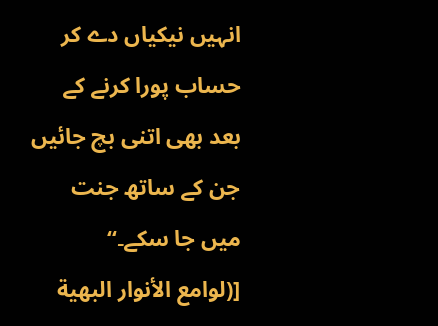انہیں نیکیاں دے کر حساب پورا کرنے کے بعد بھی اتنی بچ جائیں جن کے ساتھ جنت میں جا سکے۔‘‘
[(لوامع الأنوار البهية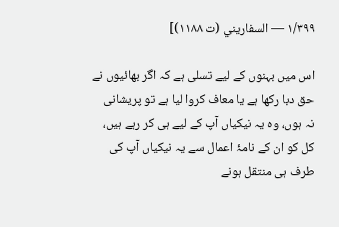١/٣٩٩ — السفاريني (ت ١١٨٨)]

اس میں بہنوں کے لیے تسلی ہے کہ اگر بھائیوں نے حق دبا رکھا ہے یا معاف کروا لیا ہے تو پریشانی نہ ہوں، وہ یہ نیکیاں آپ کے لیے ہی کر رہے ہیں، کل کو ان کے نامۂ اعمال سے یہ نیکیاں آپ کی طرف ہی منتقل ہونے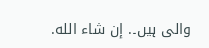والی ہیں۔. إن شاء الله.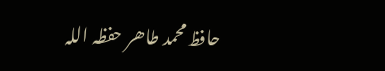حافظ محمد طاھر حفظہ اللہ